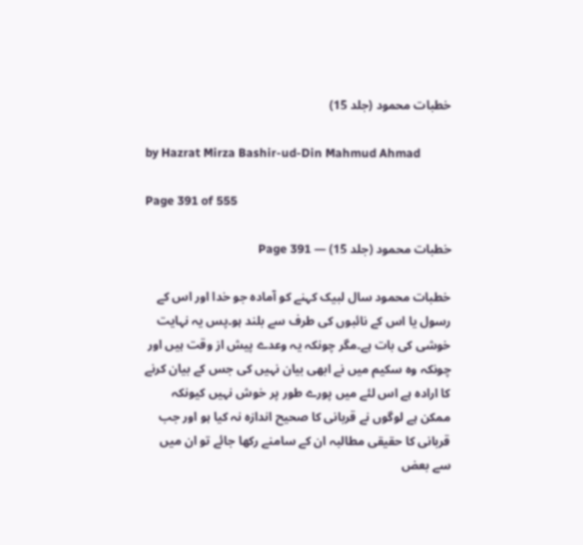خطبات محمود (جلد 15)

by Hazrat Mirza Bashir-ud-Din Mahmud Ahmad

Page 391 of 555

خطبات محمود (جلد 15) — Page 391

خطبات محمود سال لبیک کہنے کو آمادہ جو خدا اور اس کے رسول یا اس کے نائبوں کی طرف سے بلند ہو۔پس یہ نہایت خوشی کی بات ہے۔مگر چونکہ یہ وعدے پیش از وقت ہیں اور چونکہ وہ سکیم میں نے ابھی بیان نہیں کی جس کے بیان کرنے کا ارادہ ہے اس لئے میں پورے طور پر خوش نہیں کیونکہ ممکن ہے لوگوں نے قربانی کا صحیح اندازہ نہ کیا ہو اور جب قربانی کا حقیقی مطالبہ ان کے سامنے رکھا جائے تو ان میں سے بعض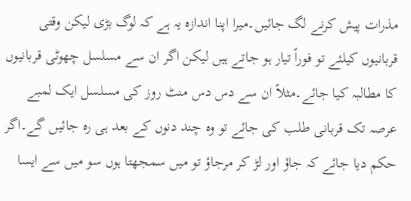مذرات پیش کرنے لگ جائیں۔میرا اپنا اندازہ یہ ہے کہ لوگ بڑی لیکن وقتی قربانیوں کیلئے تو فوراً تیار ہو جاتے ہیں لیکن اگر ان سے مسلسل چھوٹی قربانیوں کا مطالبہ کیا جائے۔مثلاً ان سے دس دس منٹ روز کی مسلسل ایک لمبے عرصہ تک قربانی طلب کی جائے تو وہ چند دنوں کے بعد ہی رہ جائیں گے۔اگر حکم دیا جائے کہ جاؤ اور لڑ کر مرجاؤ تو میں سمجھتا ہوں سو میں سے ایسا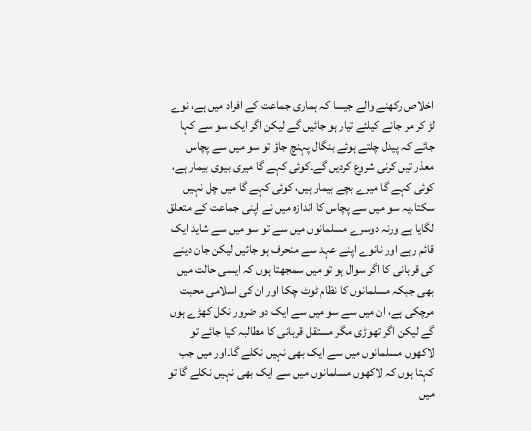اخلاص رکھنے والے جیسا کہ ہماری جماعت کے افراد میں ہے، نوے لڑ کر مر جانے کیلئے تیار ہو جائیں گے لیکن اگر ایک سو سے کہا جائے کہ پیدل چلتے ہوئے بنگال پہنچ جاؤ تو سو میں سے پچاس معذر تیں کرنی شروع کردیں گے۔کوئی کہے گا میری بیوی بیمار ہے، کوئی کہے گا میرے بچے بیمار ہیں، کوئی کہے گا میں چل نہیں سکتا۔یہ سو میں سے پچاس کا اندازہ میں نے اپنی جماعت کے متعلق لگایا ہے ورنہ دوسرے مسلمانوں میں سے تو سو میں سے شاید ایک قائم رہے اور نانوے اپنے عہد سے منحرف ہو جائیں لیکن جان دینے کی قربانی کا اگر سوال ہو تو میں سمجھتا ہوں کہ ایسی حالت میں بھی جبکہ مسلمانوں کا نظام ٹوٹ چکا اور ان کی اسلامی محبت مرچکی ہے، ان میں سے سو میں سے ایک دو ضرور نکل کھڑے ہوں گے لیکن اگر تھوڑی مگر مستقل قربانی کا مطالبہ کیا جائے تو لاکھوں مسلمانوں میں سے ایک بھی نہیں نکلے گا۔اور میں جب کہتا ہوں کہ لاکھوں مسلمانوں میں سے ایک بھی نہیں نکلے گا تو میں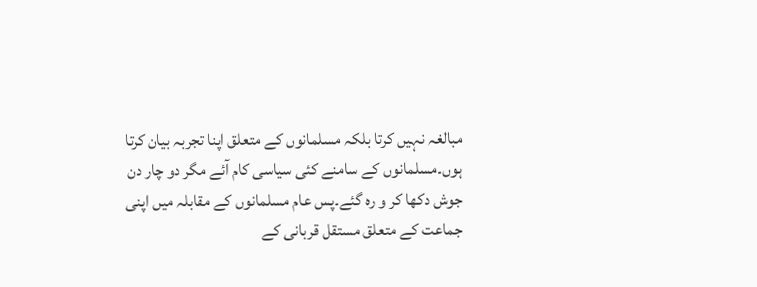مبالغہ نہیں کرتا بلکہ مسلمانوں کے متعلق اپنا تجربہ بیان کرتا ہوں۔مسلمانوں کے سامنے کئی سیاسی کام آئے مگر دو چار دن جوش دکھا کر و رہ گئے۔پس عام مسلمانوں کے مقابلہ میں اپنی جماعت کے متعلق مستقل قربانی کے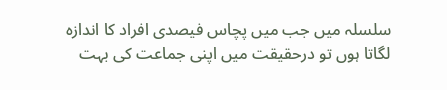سلسلہ میں جب میں پچاس فیصدی افراد کا اندازہ لگاتا ہوں تو درحقیقت میں اپنی جماعت کی بہت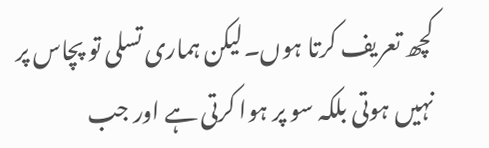کچھ تعریف کرتا ہوں۔لیکن ہماری تسلی تو پچاس پر نہیں ہوتی بلکہ سو پر ہوا کرتی ہے اور جب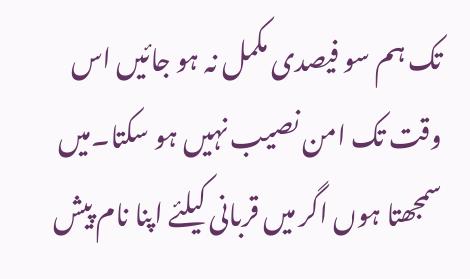تک ہم سو فیصدی مکمل نہ ہو جائیں اس وقت تک امن نصیب نہیں ہو سکتا۔میں سمجھتا ہوں اگر میں قربانی کیلئے اپنا نام پیش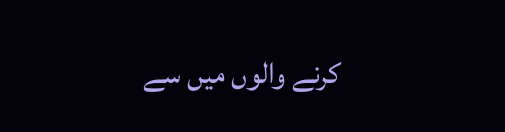کرنے والوں میں سے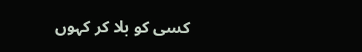کسی کو بلا کر کہوں